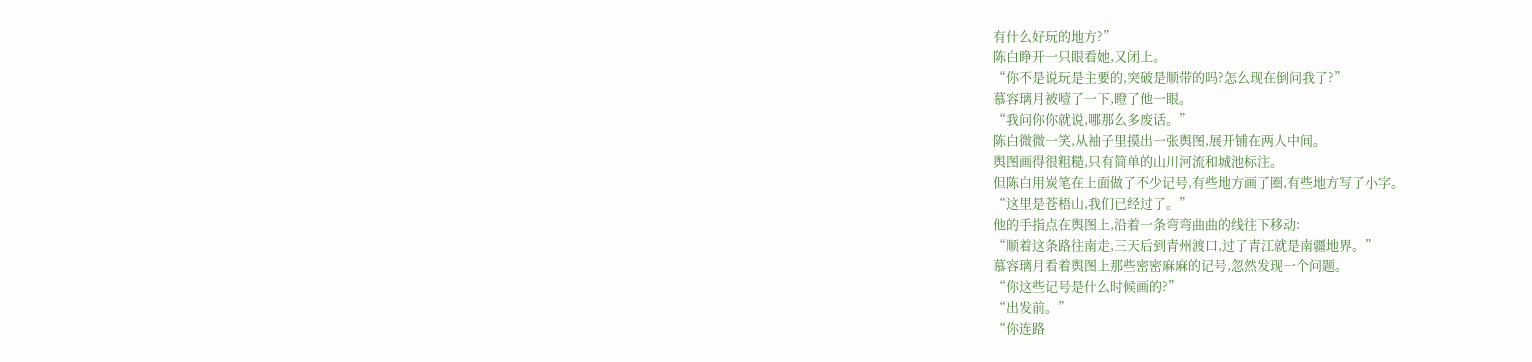有什么好玩的地方?”
陈白睁开一只眼看她,又闭上。
“你不是说玩是主要的,突破是顺带的吗?怎么现在倒问我了?”
慕容璃月被噎了一下,瞪了他一眼。
“我问你你就说,哪那么多废话。”
陈白微微一笑,从袖子里摸出一张舆图,展开铺在两人中间。
舆图画得很粗糙,只有简单的山川河流和城池标注。
但陈白用炭笔在上面做了不少记号,有些地方画了圈,有些地方写了小字。
“这里是苍梧山,我们已经过了。”
他的手指点在舆图上,沿着一条弯弯曲曲的线往下移动:
“顺着这条路往南走,三天后到青州渡口,过了青江就是南疆地界。”
慕容璃月看着舆图上那些密密麻麻的记号,忽然发现一个问题。
“你这些记号是什么时候画的?”
“出发前。”
“你连路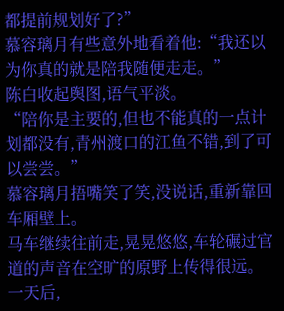都提前规划好了?”
慕容璃月有些意外地看着他:“我还以为你真的就是陪我随便走走。”
陈白收起舆图,语气平淡。
“陪你是主要的,但也不能真的一点计划都没有,青州渡口的江鱼不错,到了可以尝尝。”
慕容璃月捂嘴笑了笑,没说话,重新靠回车厢壁上。
马车继续往前走,晃晃悠悠,车轮碾过官道的声音在空旷的原野上传得很远。
一天后,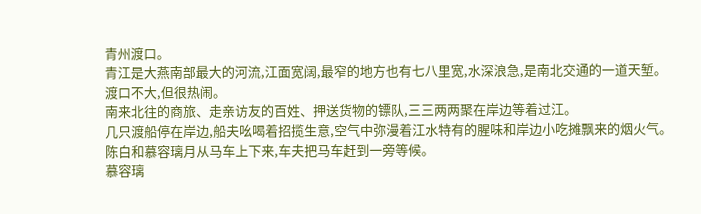青州渡口。
青江是大燕南部最大的河流,江面宽阔,最窄的地方也有七八里宽,水深浪急,是南北交通的一道天堑。
渡口不大,但很热闹。
南来北往的商旅、走亲访友的百姓、押送货物的镖队,三三两两聚在岸边等着过江。
几只渡船停在岸边,船夫吆喝着招揽生意,空气中弥漫着江水特有的腥味和岸边小吃摊飘来的烟火气。
陈白和慕容璃月从马车上下来,车夫把马车赶到一旁等候。
慕容璃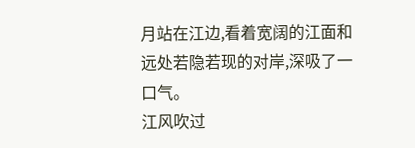月站在江边,看着宽阔的江面和远处若隐若现的对岸,深吸了一口气。
江风吹过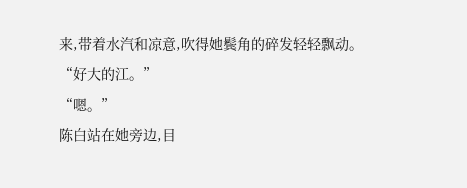来,带着水汽和凉意,吹得她鬓角的碎发轻轻飘动。
“好大的江。”
“嗯。”
陈白站在她旁边,目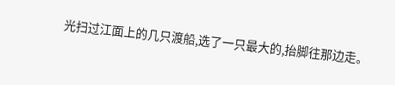光扫过江面上的几只渡船,选了一只最大的,抬脚往那边走。